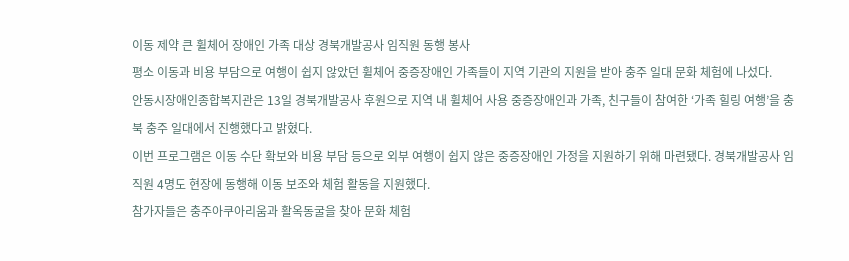이동 제약 큰 휠체어 장애인 가족 대상 경북개발공사 임직원 동행 봉사
평소 이동과 비용 부담으로 여행이 쉽지 않았던 휠체어 중증장애인 가족들이 지역 기관의 지원을 받아 충주 일대 문화 체험에 나섰다.
안동시장애인종합복지관은 13일 경북개발공사 후원으로 지역 내 휠체어 사용 중증장애인과 가족, 친구들이 참여한 ‘가족 힐링 여행’을 충북 충주 일대에서 진행했다고 밝혔다.
이번 프로그램은 이동 수단 확보와 비용 부담 등으로 외부 여행이 쉽지 않은 중증장애인 가정을 지원하기 위해 마련됐다. 경북개발공사 임직원 4명도 현장에 동행해 이동 보조와 체험 활동을 지원했다.
참가자들은 충주아쿠아리움과 활옥동굴을 찾아 문화 체험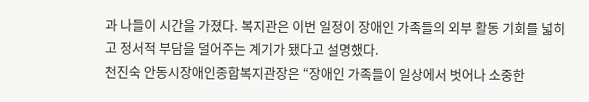과 나들이 시간을 가졌다. 복지관은 이번 일정이 장애인 가족들의 외부 활동 기회를 넓히고 정서적 부담을 덜어주는 계기가 됐다고 설명했다.
천진숙 안동시장애인종합복지관장은 “장애인 가족들이 일상에서 벗어나 소중한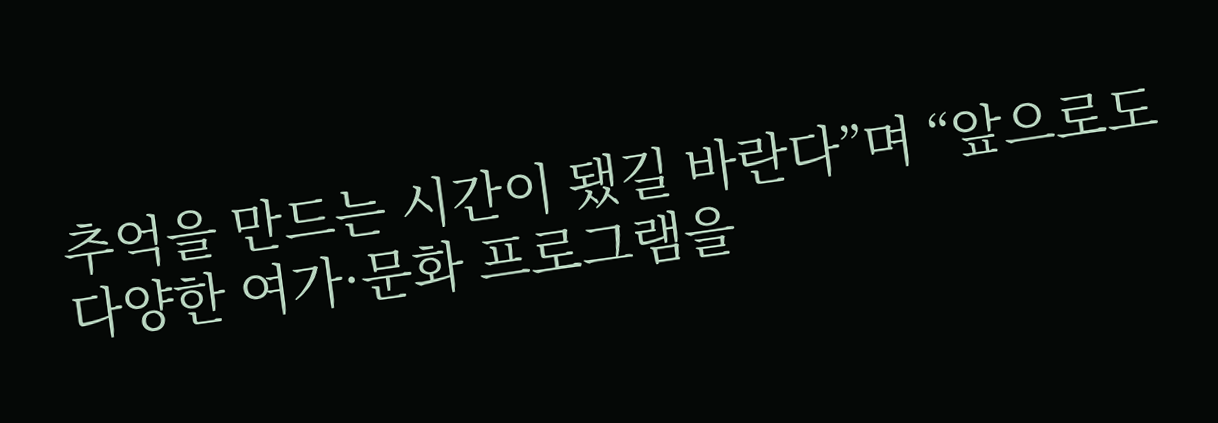추억을 만드는 시간이 됐길 바란다”며 “앞으로도 다양한 여가·문화 프로그램을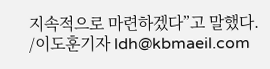지속적으로 마련하겠다”고 말했다.
/이도훈기자 ldh@kbmaeil.com